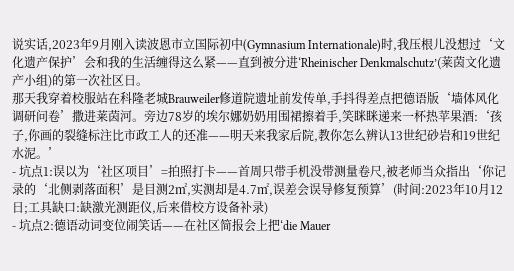说实话,2023年9月刚入读波恩市立国际初中(Gymnasium Internationale)时,我压根儿没想过‘文化遗产保护’会和我的生活缠得这么紧——直到被分进‘Rheinischer Denkmalschutz’(莱茵文化遗产小组)的第一次社区日。
那天我穿着校服站在科隆老城Brauweiler修道院遗址前发传单,手抖得差点把德语版‘墙体风化调研问卷’撒进莱茵河。旁边78岁的埃尔娜奶奶用围裙擦着手,笑眯眯递来一杯热苹果酒:‘孩子,你画的裂缝标注比市政工人的还准——明天来我家后院,教你怎么辨认13世纪砂岩和19世纪水泥。’
- 坑点1:误以为‘社区项目’=拍照打卡——首周只带手机没带测量卷尺,被老师当众指出‘你记录的‘北侧剥落面积’是目测2㎡,实测却是4.7㎡,误差会误导修复预算’(时间:2023年10月12日;工具缺口:缺激光测距仪,后来借校方设备补录)
- 坑点2:德语动词变位闹笑话——在社区简报会上把‘die Mauer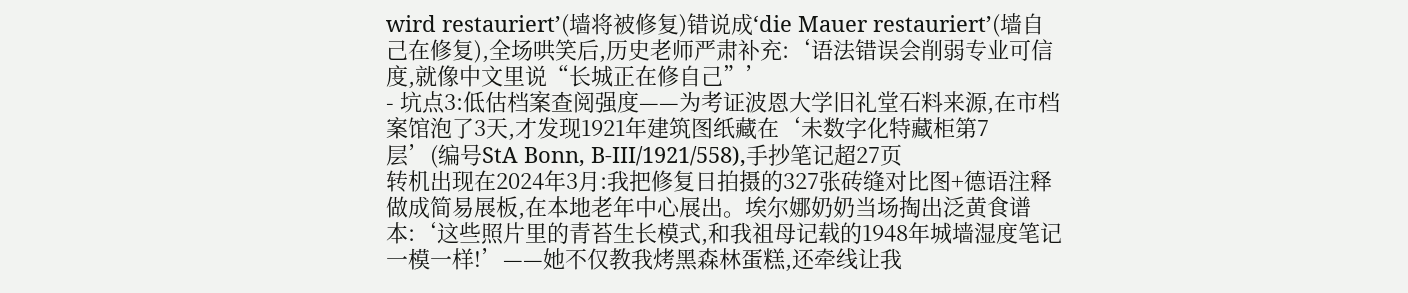wird restauriert’(墙将被修复)错说成‘die Mauer restauriert’(墙自己在修复),全场哄笑后,历史老师严肃补充:‘语法错误会削弱专业可信度,就像中文里说“长城正在修自己”’
- 坑点3:低估档案查阅强度——为考证波恩大学旧礼堂石料来源,在市档案馆泡了3天,才发现1921年建筑图纸藏在‘未数字化特藏柜第7层’(编号StA Bonn, B-III/1921/558),手抄笔记超27页
转机出现在2024年3月:我把修复日拍摄的327张砖缝对比图+德语注释做成简易展板,在本地老年中心展出。埃尔娜奶奶当场掏出泛黄食谱本:‘这些照片里的青苔生长模式,和我祖母记载的1948年城墙湿度笔记一模一样!’——她不仅教我烤黑森林蛋糕,还牵线让我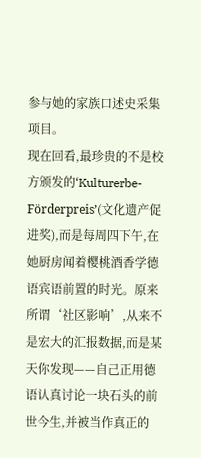参与她的家族口述史采集项目。
现在回看,最珍贵的不是校方颁发的‘Kulturerbe-Förderpreis’(文化遗产促进奖),而是每周四下午,在她厨房闻着樱桃酒香学德语宾语前置的时光。原来所谓‘社区影响’,从来不是宏大的汇报数据,而是某天你发现——自己正用德语认真讨论一块石头的前世今生,并被当作真正的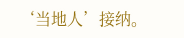‘当地人’接纳。